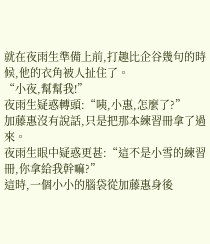就在夜雨生準備上前,打趣比企谷幾句的時候,他的衣角被人扯住了。
“小夜,幫幫我!”
夜雨生疑惑轉頭:“咦,小惠,怎麼了?”
加藤惠沒有說話,只是把那本練習冊拿了過來。
夜雨生眼中疑惑更甚:“這不是小雪的練習冊,你拿給我幹嘛?”
這時,一個小小的腦袋從加藤惠身後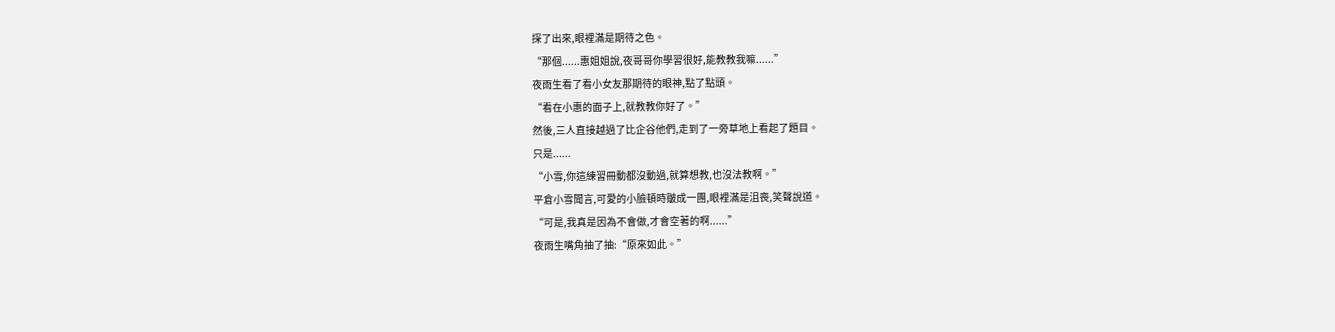探了出來,眼裡滿是期待之色。
“那個......惠姐姐說,夜哥哥你學習很好,能教教我嘛......”
夜雨生看了看小女友那期待的眼神,點了點頭。
“看在小惠的面子上,就教教你好了。”
然後,三人直接越過了比企谷他們,走到了一旁草地上看起了題目。
只是......
“小雪,你這練習冊動都沒動過,就算想教,也沒法教啊。”
平倉小雪聞言,可愛的小臉頓時皺成一團,眼裡滿是沮喪,笑聲說道。
“可是,我真是因為不會做,才會空著的啊......”
夜雨生嘴角抽了抽:“原來如此。”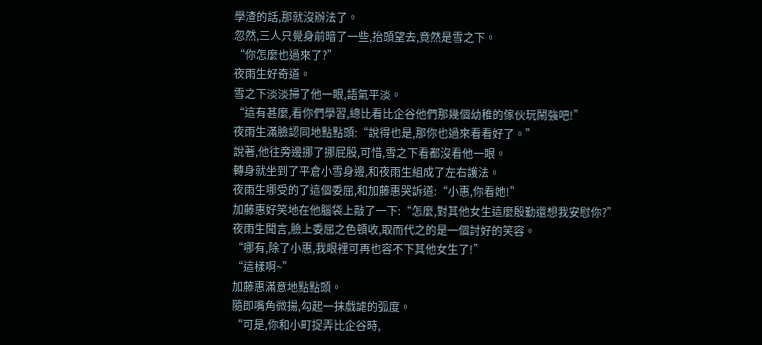學渣的話,那就沒辦法了。
忽然,三人只覺身前暗了一些,抬頭望去,竟然是雪之下。
“你怎麼也過來了?”
夜雨生好奇道。
雪之下淡淡掃了他一眼,語氣平淡。
“這有甚麼,看你們學習,總比看比企谷他們那幾個幼稚的傢伙玩鬧強吧!”
夜雨生滿臉認同地點點頭:“說得也是,那你也過來看看好了。”
說著,他往旁邊挪了挪屁股,可惜,雪之下看都沒看他一眼。
轉身就坐到了平倉小雪身邊,和夜雨生組成了左右護法。
夜雨生哪受的了這個委屈,和加藤惠哭訴道:“小惠,你看她!”
加藤惠好笑地在他腦袋上敲了一下:“怎麼,對其他女生這麼殷勤還想我安慰你?”
夜雨生聞言,臉上委屈之色頓收,取而代之的是一個討好的笑容。
“哪有,除了小惠,我眼裡可再也容不下其他女生了!”
“這樣啊~”
加藤惠滿意地點點頭。
隨即嘴角微揚,勾起一抹戲謔的弧度。
“可是,你和小町捉弄比企谷時,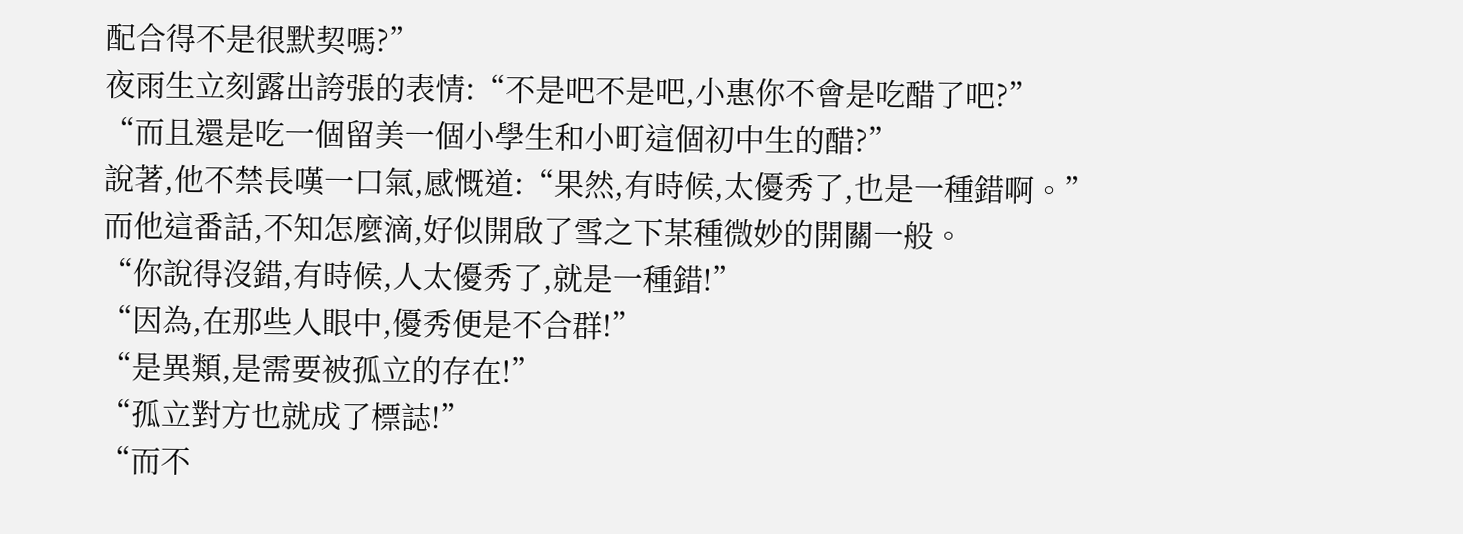配合得不是很默契嗎?”
夜雨生立刻露出誇張的表情:“不是吧不是吧,小惠你不會是吃醋了吧?”
“而且還是吃一個留美一個小學生和小町這個初中生的醋?”
說著,他不禁長嘆一口氣,感慨道:“果然,有時候,太優秀了,也是一種錯啊。”
而他這番話,不知怎麼滴,好似開啟了雪之下某種微妙的開關一般。
“你說得沒錯,有時候,人太優秀了,就是一種錯!”
“因為,在那些人眼中,優秀便是不合群!”
“是異類,是需要被孤立的存在!”
“孤立對方也就成了標誌!”
“而不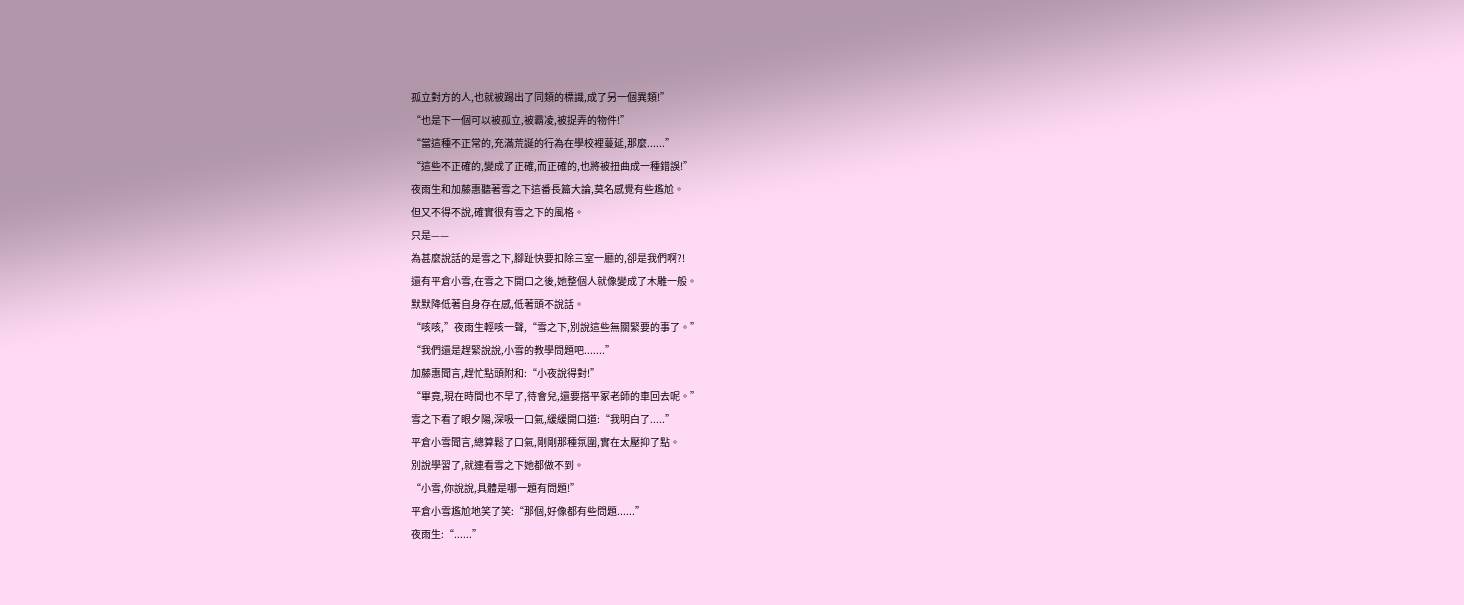孤立對方的人,也就被踢出了同類的標識,成了另一個異類!”
“也是下一個可以被孤立,被霸凌,被捉弄的物件!”
“當這種不正常的,充滿荒誕的行為在學校裡蔓延,那麼......”
“這些不正確的,變成了正確,而正確的,也將被扭曲成一種錯誤!”
夜雨生和加藤惠聽著雪之下這番長篇大論,莫名感覺有些尷尬。
但又不得不說,確實很有雪之下的風格。
只是——
為甚麼說話的是雪之下,腳趾快要扣除三室一廳的,卻是我們啊?!
還有平倉小雪,在雪之下開口之後,她整個人就像變成了木雕一般。
默默降低著自身存在感,低著頭不說話。
“咳咳,”夜雨生輕咳一聲,“雪之下,別說這些無關緊要的事了。”
“我們還是趕緊說說,小雪的教學問題吧.......”
加藤惠聞言,趕忙點頭附和:“小夜說得對!”
“畢竟,現在時間也不早了,待會兒,還要搭平冢老師的車回去呢。”
雪之下看了眼夕陽,深吸一口氣,緩緩開口道:“我明白了.....”
平倉小雪聞言,總算鬆了口氣,剛剛那種氛圍,實在太壓抑了點。
別說學習了,就連看雪之下她都做不到。
“小雪,你說說,具體是哪一題有問題!”
平倉小雪尷尬地笑了笑:“那個,好像都有些問題......”
夜雨生:“......”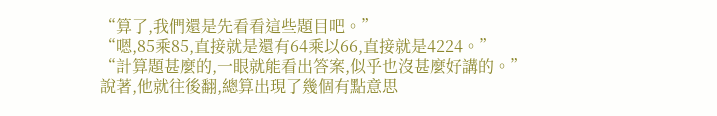“算了,我們還是先看看這些題目吧。”
“嗯,85乘85,直接就是還有64乘以66,直接就是4224。”
“計算題甚麼的,一眼就能看出答案,似乎也沒甚麼好講的。”
說著,他就往後翻,總算出現了幾個有點意思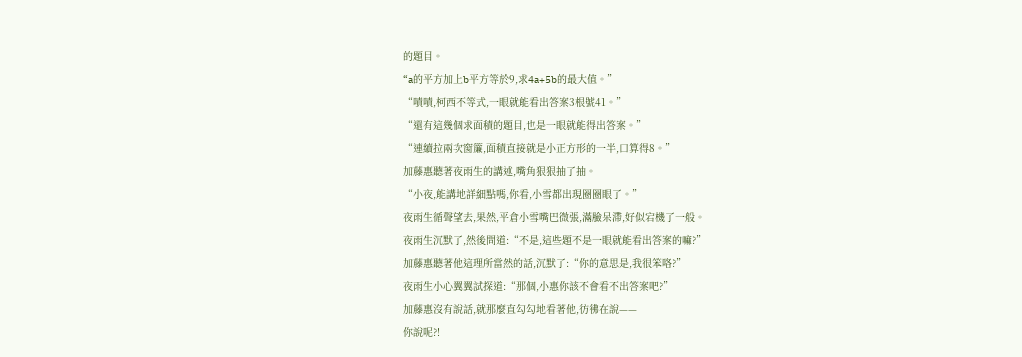的題目。
“a的平方加上b平方等於9,求4a+5b的最大值。”
“嘖嘖,柯西不等式,一眼就能看出答案3根號41。”
“還有這幾個求面積的題目,也是一眼就能得出答案。”
“連續拉兩次窗簾,面積直接就是小正方形的一半,口算得8。”
加藤惠聽著夜雨生的講述,嘴角狠狠抽了抽。
“小夜,能講地詳細點嗎,你看,小雪都出現圈圈眼了。”
夜雨生循聲望去,果然,平倉小雪嘴巴微張,滿臉呆滯,好似宕機了一般。
夜雨生沉默了,然後問道:“不是,這些題不是一眼就能看出答案的嘛?”
加藤惠聽著他這理所當然的話,沉默了:“你的意思是,我很笨咯?”
夜雨生小心翼翼試探道:“那個,小惠你該不會看不出答案吧?”
加藤惠沒有說話,就那麼直勾勾地看著他,彷彿在說——
你說呢?!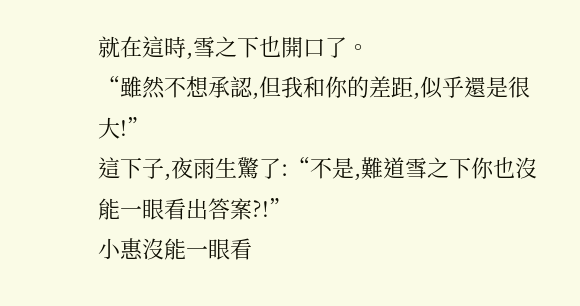就在這時,雪之下也開口了。
“雖然不想承認,但我和你的差距,似乎還是很大!”
這下子,夜雨生驚了:“不是,難道雪之下你也沒能一眼看出答案?!”
小惠沒能一眼看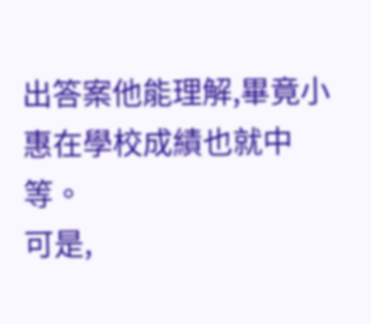出答案他能理解,畢竟小惠在學校成績也就中等。
可是,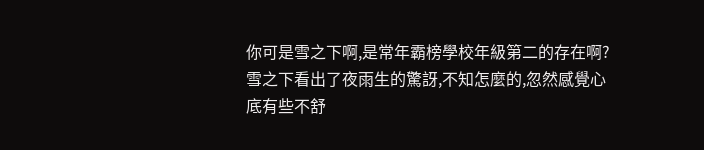你可是雪之下啊,是常年霸榜學校年級第二的存在啊?
雪之下看出了夜雨生的驚訝,不知怎麼的,忽然感覺心底有些不舒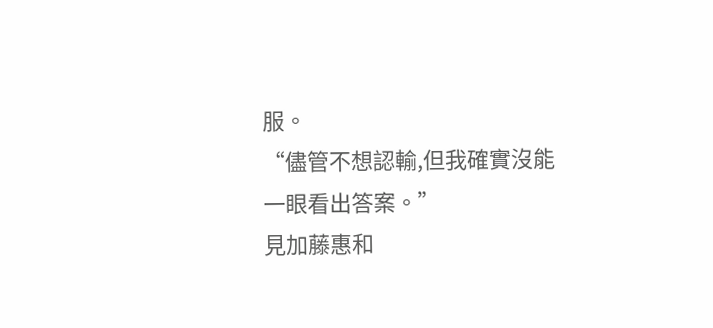服。
“儘管不想認輸,但我確實沒能一眼看出答案。”
見加藤惠和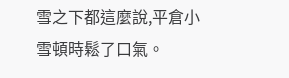雪之下都這麼說,平倉小雪頓時鬆了口氣。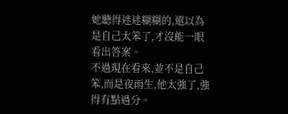她聽得迷迷糊糊的,還以為是自己太笨了,才沒能一眼看出答案。
不過現在看來,並不是自己笨,而是夜雨生,他太強了,強得有點過分。